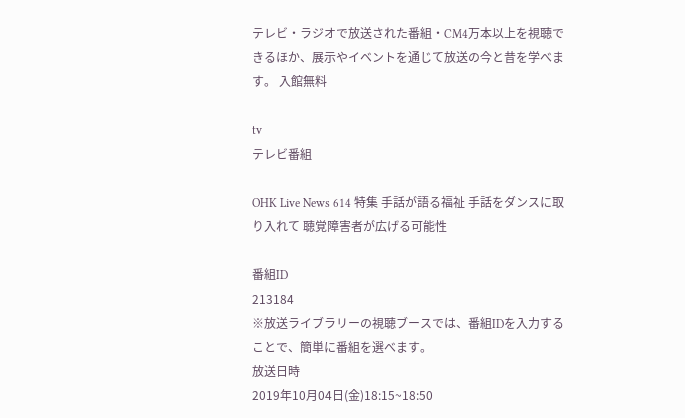テレビ・ラジオで放送された番組・CM4万本以上を視聴できるほか、展示やイベントを通じて放送の今と昔を学べます。 入館無料

tv
テレビ番組

OHK Live News 614 特集 手話が語る福祉 手話をダンスに取り入れて 聴覚障害者が広げる可能性

番組ID
213184
※放送ライブラリーの視聴ブースでは、番組IDを入力することで、簡単に番組を選べます。
放送日時
2019年10月04日(金)18:15~18:50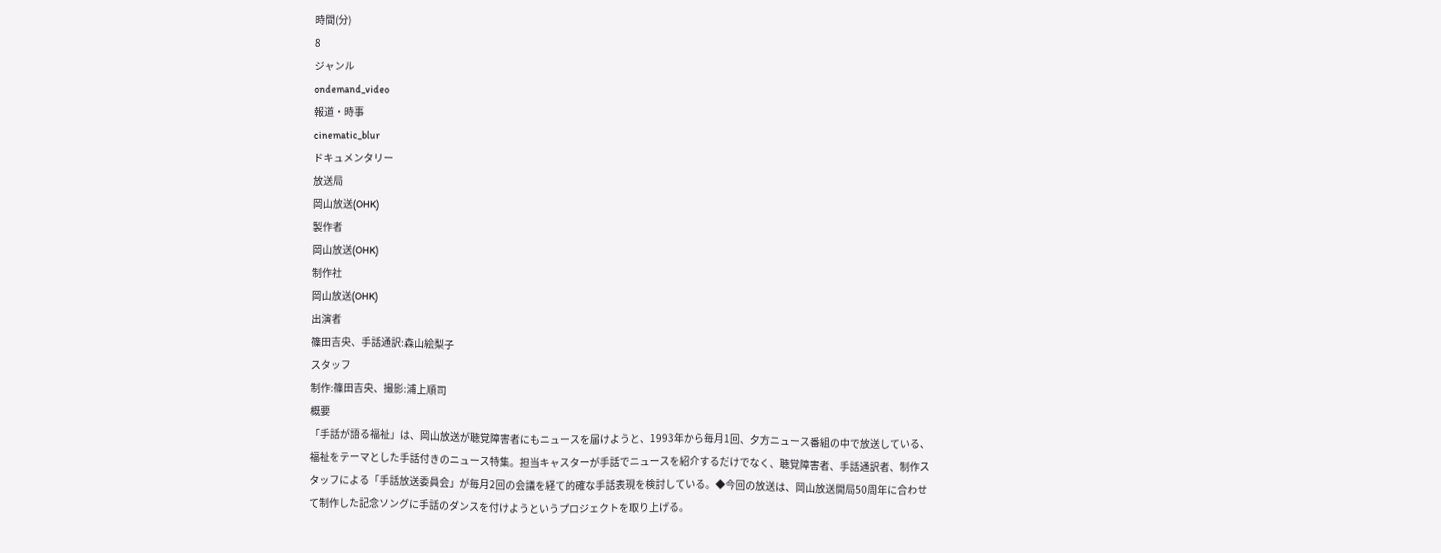時間(分)
8
ジャンル
ondemand_video
報道・時事
cinematic_blur
ドキュメンタリー
放送局
岡山放送(OHK)
製作者
岡山放送(OHK)
制作社
岡山放送(OHK)
出演者
篠田吉央、手話通訳:森山絵梨子
スタッフ
制作:篠田吉央、撮影:浦上順司
概要
「手話が語る福祉」は、岡山放送が聴覚障害者にもニュースを届けようと、1993年から毎月1回、夕方ニュース番組の中で放送している、福祉をテーマとした手話付きのニュース特集。担当キャスターが手話でニュースを紹介するだけでなく、聴覚障害者、手話通訳者、制作スタッフによる「手話放送委員会」が毎月2回の会議を経て的確な手話表現を検討している。◆今回の放送は、岡山放送開局50周年に合わせて制作した記念ソングに手話のダンスを付けようというプロジェクトを取り上げる。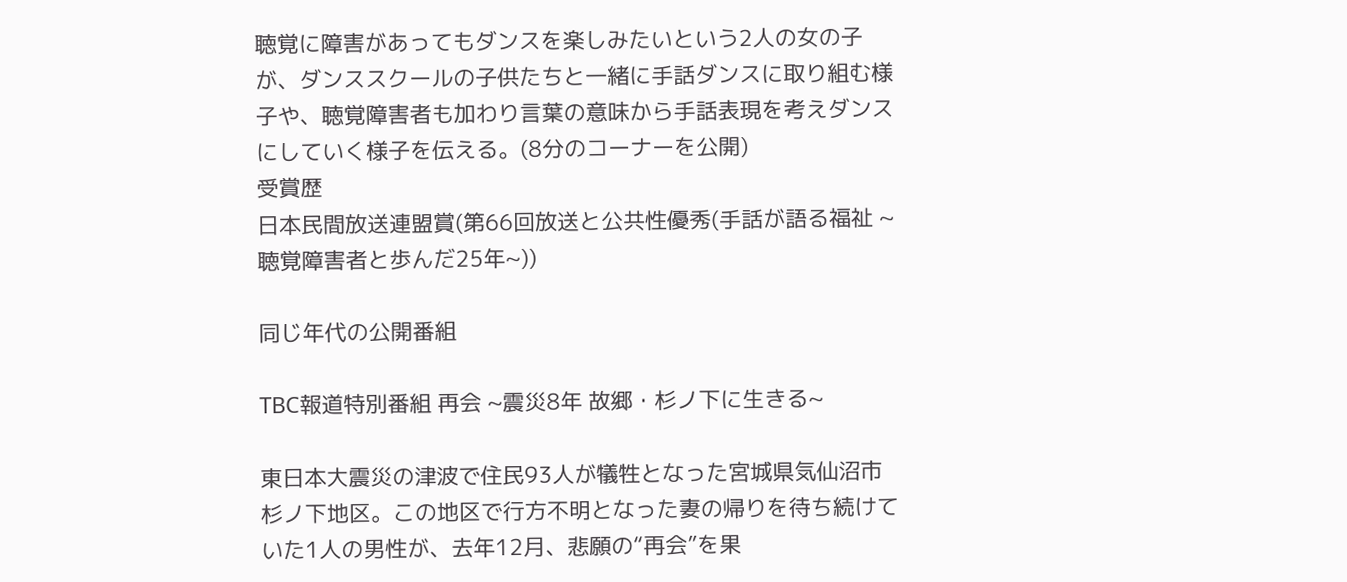聴覚に障害があってもダンスを楽しみたいという2人の女の子が、ダンススクールの子供たちと一緒に手話ダンスに取り組む様子や、聴覚障害者も加わり言葉の意味から手話表現を考えダンスにしていく様子を伝える。(8分のコーナーを公開)
受賞歴
日本民間放送連盟賞(第66回放送と公共性優秀(手話が語る福祉 ~聴覚障害者と歩んだ25年~))

同じ年代の公開番組

TBC報道特別番組 再会 ~震災8年 故郷・杉ノ下に生きる~

東日本大震災の津波で住民93人が犠牲となった宮城県気仙沼市杉ノ下地区。この地区で行方不明となった妻の帰りを待ち続けていた1人の男性が、去年12月、悲願の“再会”を果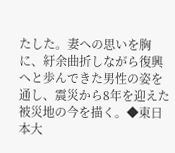たした。妻への思いを胸に、紆余曲折しながら復興へと歩んできた男性の姿を通し、震災から8年を迎えた被災地の今を描く。◆東日本大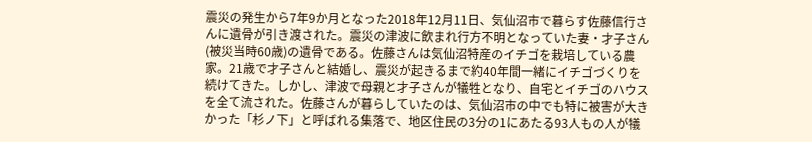震災の発生から7年9か月となった2018年12月11日、気仙沼市で暮らす佐藤信行さんに遺骨が引き渡された。震災の津波に飲まれ行方不明となっていた妻・才子さん(被災当時60歳)の遺骨である。佐藤さんは気仙沼特産のイチゴを栽培している農家。21歳で才子さんと結婚し、震災が起きるまで約40年間一緒にイチゴづくりを続けてきた。しかし、津波で母親と才子さんが犠牲となり、自宅とイチゴのハウスを全て流された。佐藤さんが暮らしていたのは、気仙沼市の中でも特に被害が大きかった「杉ノ下」と呼ばれる集落で、地区住民の3分の1にあたる93人もの人が犠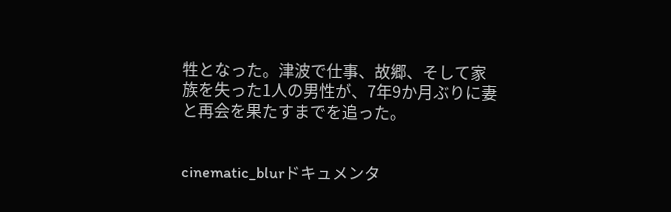牲となった。津波で仕事、故郷、そして家族を失った1人の男性が、7年9か月ぶりに妻と再会を果たすまでを追った。


cinematic_blurドキュメンタ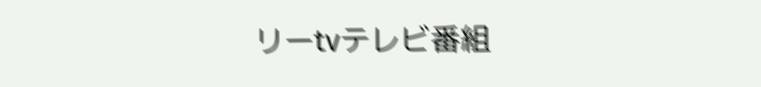リーtvテレビ番組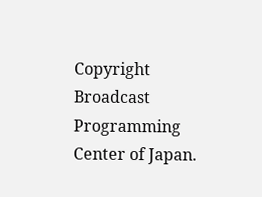Copyright Broadcast Programming Center of Japan.